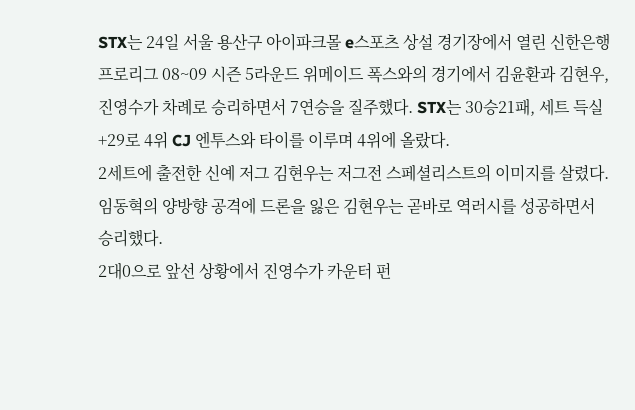STX는 24일 서울 용산구 아이파크몰 e스포츠 상설 경기장에서 열린 신한은행 프로리그 08~09 시즌 5라운드 위메이드 폭스와의 경기에서 김윤환과 김현우, 진영수가 차례로 승리하면서 7연승을 질주했다. STX는 30승21패, 세트 득실 +29로 4위 CJ 엔투스와 타이를 이루며 4위에 올랐다.
2세트에 출전한 신예 저그 김현우는 저그전 스페셜리스트의 이미지를 살렸다. 임동혁의 양방향 공격에 드론을 잃은 김현우는 곧바로 역러시를 성공하면서 승리했다.
2대0으로 앞선 상황에서 진영수가 카운터 펀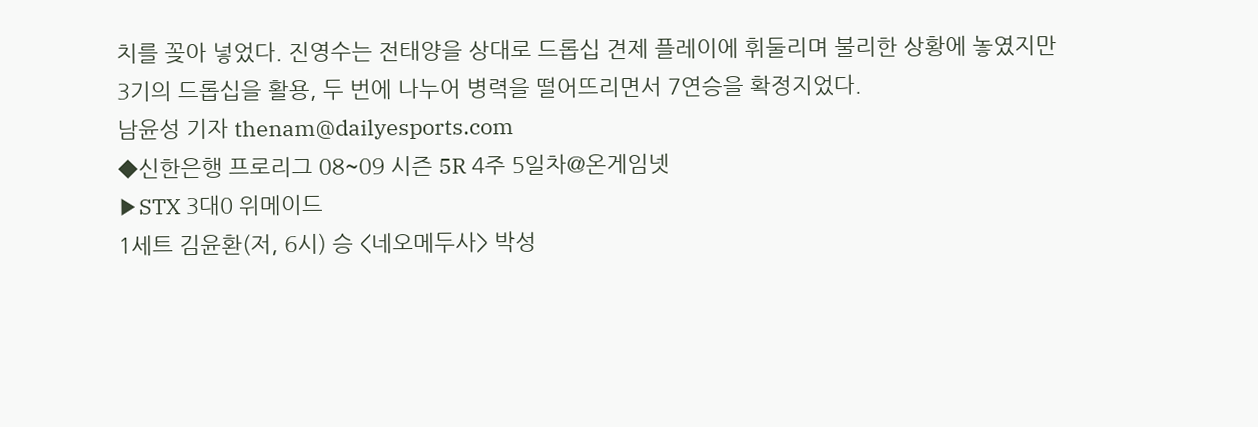치를 꽂아 넣었다. 진영수는 전태양을 상대로 드롭십 견제 플레이에 휘둘리며 불리한 상황에 놓였지만 3기의 드롭십을 활용, 두 번에 나누어 병력을 떨어뜨리면서 7연승을 확정지었다.
남윤성 기자 thenam@dailyesports.com
◆신한은행 프로리그 08~09 시즌 5R 4주 5일차@온게임넷
▶STX 3대0 위메이드
1세트 김윤환(저, 6시) 승 <네오메두사> 박성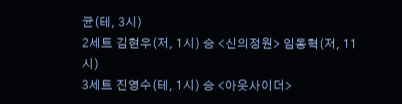균(테, 3시)
2세트 김현우(저, 1시) 승 <신의정원> 임동혁(저, 11시)
3세트 진영수(테, 1시) 승 <아웃사이더>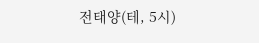전태양(테, 5시)